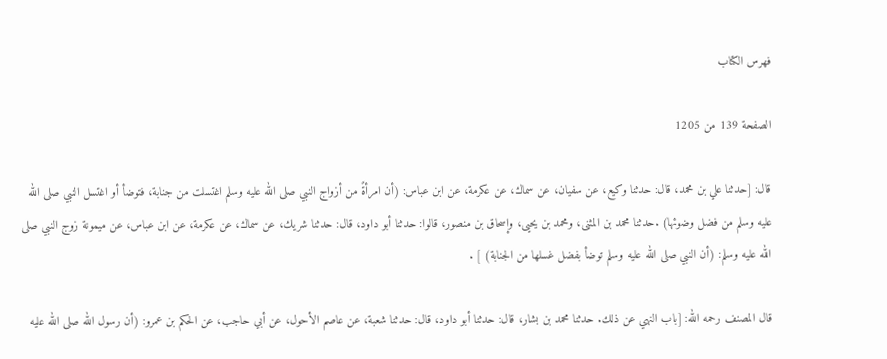فهرس الكتاب

الصفحة 139 من 1205

قال: [حدثنا علي بن محمد، قال: حدثنا وكيع، عن سفيان، عن سماك، عن عكرمة، عن ابن عباس: (أن امرأةً من أزواج النبي صلى الله عليه وسلم اغتسلت من جنابة، فتوضأ أو اغتسل النبي صلى الله عليه وسلم من فضل وضوئها) .حدثنا محمد بن المثنى، ومحمد بن يحيى، وإسحاق بن منصور، قالوا: حدثنا أبو داود، قال: حدثنا شريك، عن سماك، عن عكرمة، عن ابن عباس، عن ميمونة زوج النبي صلى الله عليه وسلم: (أن النبي صلى الله عليه وسلم توضأ بفضل غسلها من الجنابة) ] .

قال المصنف رحمه الله: [باب النهي عن ذلك. حدثنا محمد بن بشار، قال: حدثنا أبو داود، قال: حدثنا شعبة، عن عاصم الأحول، عن أبي حاجب، عن الحكم بن عمرو: (أن رسول الله صلى الله عليه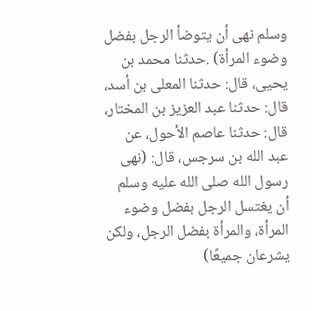وسلم نهى أن يتوضأ الرجل بفضل وضوء المرأة) .حدثنا محمد بن يحيى، قال: حدثنا المعلى بن أسد، قال: حدثنا عبد العزيز بن المختار، قال: حدثنا عاصم الأحول، عن عبد الله بن سرجس، قال: (نهى رسول الله صلى الله عليه وسلم أن يغتسل الرجل بفضل وضوء المرأة، والمرأة بفضل الرجل، ولكن يشرعان جميعًا)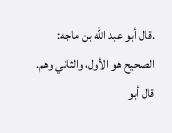.قال أبو عبد الله بن ماجه: الصحيح هو الأول، والثاني وهم. قال أبو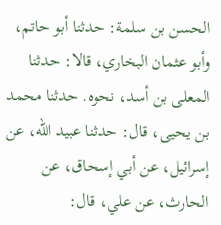الحسن بن سلمة: حدثنا أبو حاتم، وأبو عثمان البخاري، قالا: حدثنا المعلى بن أسد، نحوه. حدثنا محمد بن يحيى، قال: حدثنا عبيد الله، عن إسرائيل، عن أبي إسحاق، عن الحارث، عن علي، قال: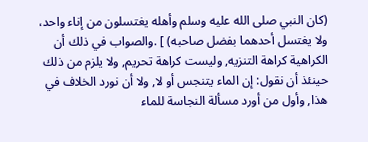(كان النبي صلى الله عليه وسلم وأهله يغتسلون من إناء واحد، ولا يغتسل أحدهما بفضل صاحبه) ] .والصواب في ذلك أن الكراهية كراهة التنزيه, وليست كراهة تحريم, ولا يلزم من ذلك حينئذ أن نقول: إن الماء يتنجس أو لا, ولا أن نورد الخلاف في هذا, وأول من أورد مسألة النجاسة للماء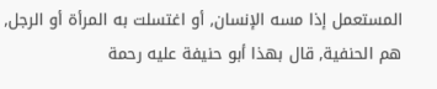المستعمل إذا مسه الإنسان, أو اغتسلت به المرأة أو الرجل, هم الحنفية, قال بهذا أبو حنيفة عليه رحمة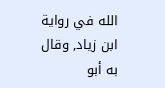الله في رواية ابن زياد, وقال به أبو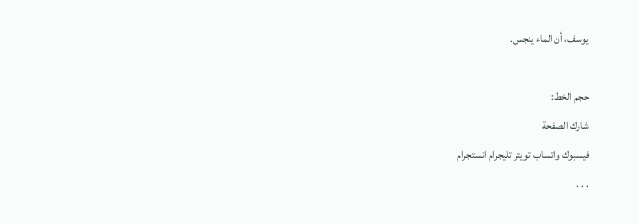يوسف، أن الماء ينجس.

حجم الخط:
شارك الصفحة
فيسبوك واتساب تويتر تليجرام انستجرام
. . .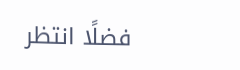فضلًا انتظر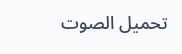تحميل الصوت